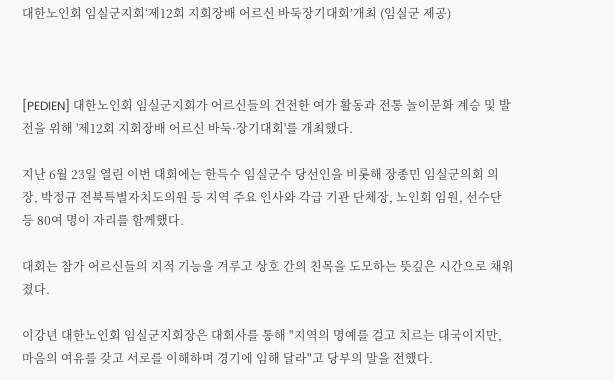대한노인회 임실군지회‘제12회 지회장배 어르신 바둑장기대회’개최 (임실군 제공)



[PEDIEN] 대한노인회 임실군지회가 어르신들의 건전한 여가 활동과 전통 놀이문화 계승 및 발전을 위해 '제12회 지회장배 어르신 바둑·장기대회'를 개최했다.

지난 6월 23일 열린 이번 대회에는 한득수 임실군수 당선인을 비롯해 장종민 임실군의회 의장, 박정규 전북특별자치도의원 등 지역 주요 인사와 각급 기관 단체장, 노인회 임원, 선수단 등 80여 명이 자리를 함께했다.

대회는 참가 어르신들의 지적 기능을 겨루고 상호 간의 친목을 도모하는 뜻깊은 시간으로 채워졌다.

이강년 대한노인회 임실군지회장은 대회사를 통해 "지역의 명예를 걸고 치르는 대국이지만, 마음의 여유를 갖고 서로를 이해하며 경기에 임해 달라"고 당부의 말을 전했다.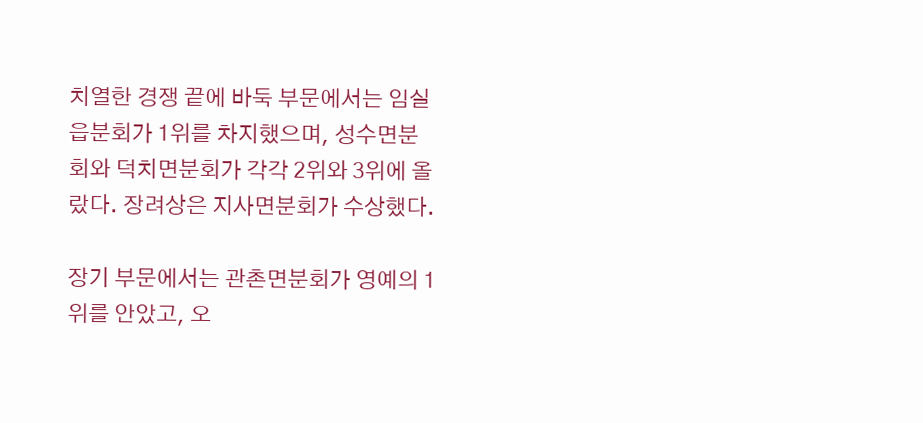치열한 경쟁 끝에 바둑 부문에서는 임실읍분회가 1위를 차지했으며, 성수면분회와 덕치면분회가 각각 2위와 3위에 올랐다. 장려상은 지사면분회가 수상했다.

장기 부문에서는 관촌면분회가 영예의 1위를 안았고, 오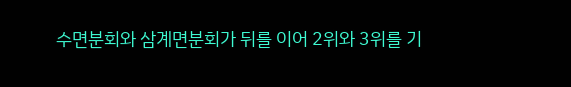수면분회와 삼계면분회가 뒤를 이어 2위와 3위를 기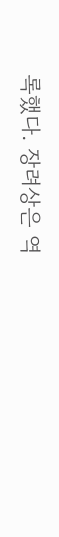록했다. 장려상은 역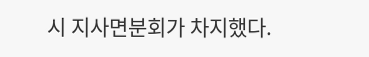시 지사면분회가 차지했다.